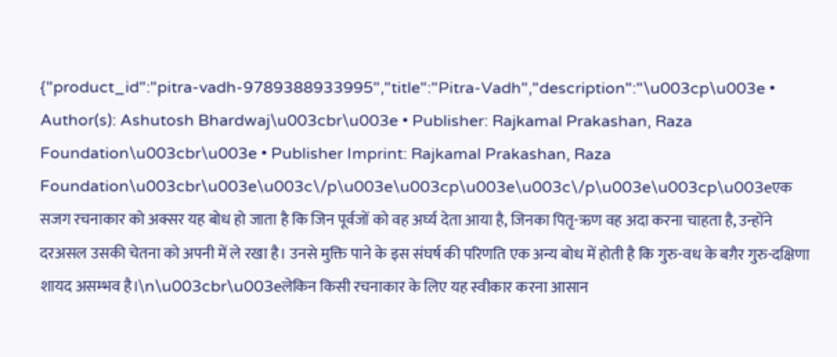{"product_id":"pitra-vadh-9789388933995","title":"Pitra-Vadh","description":"\u003cp\u003e • Author(s): Ashutosh Bhardwaj\u003cbr\u003e • Publisher: Rajkamal Prakashan, Raza Foundation\u003cbr\u003e • Publisher Imprint: Rajkamal Prakashan, Raza Foundation\u003cbr\u003e\u003c\/p\u003e\u003cp\u003e\u003c\/p\u003e\u003cp\u003eएक सजग रचनाकार को अक्सर यह बोध हो जाता है कि जिन पूर्वजों को वह अर्घ्य देता आया है, जिनका पितृ-ऋण वह अदा करना चाहता है, उन्होंने दरअसल उसकी चेतना को अपनी में ले रखा है। उनसे मुक्ति पाने के इस संघर्ष की परिणति एक अन्य बोध में होती है कि गुरु-वध के बग़ैर गुरु-दक्षिणा शायद असम्भव है।\n\u003cbr\u003eलेकिन किसी रचनाकार के लिए यह स्वीकार करना आसान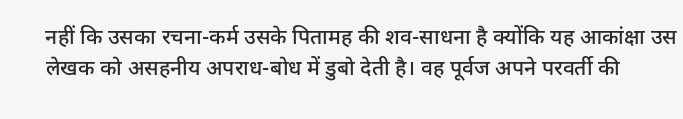नहीं कि उसका रचना-कर्म उसके पितामह की शव-साधना है क्योंकि यह आकांक्षा उस लेखक को असहनीय अपराध-बोध में डुबो देती है। वह पूर्वज अपने परवर्ती की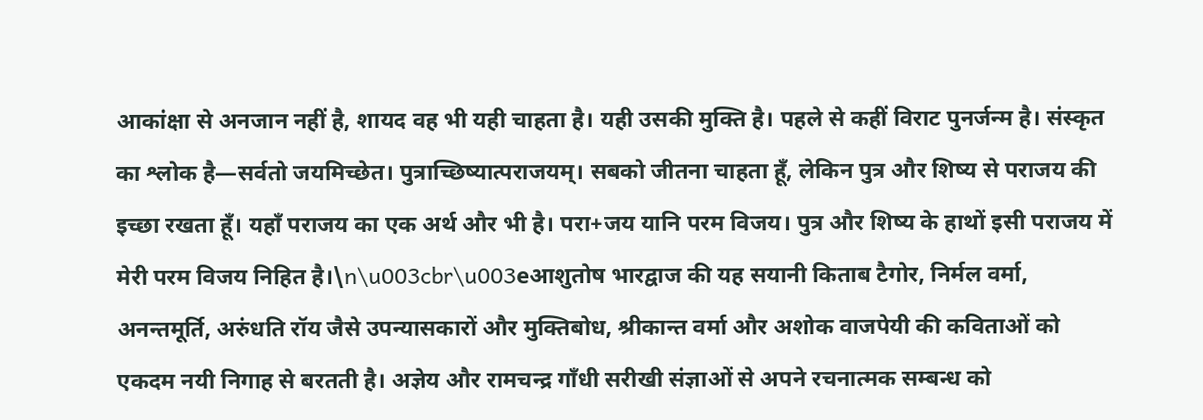आकांक्षा से अनजान नहीं है, शायद वह भी यही चाहता है। यही उसकी मुक्ति है। पहले से कहीं विराट पुनर्जन्म है। संस्कृत का श्लोक है—सर्वतो जयमिच्छेत। पुत्राच्छिष्यात्पराजयम्। सबको जीतना चाहता हूँ, लेकिन पुत्र और शिष्य से पराजय की इच्छा रखता हूँ। यहाँ पराजय का एक अर्थ और भी है। परा+जय यानि परम विजय। पुत्र और शिष्य के हाथों इसी पराजय में मेरी परम विजय निहित है।\n\u003cbr\u003eआशुतोष भारद्वाज की यह सयानी किताब टैगोर, निर्मल वर्मा, अनन्तमूर्ति, अरुंधति रॉय जैसे उपन्यासकारों और मुक्तिबोध, श्रीकान्त वर्मा और अशोक वाजपेयी की कविताओं को एकदम नयी निगाह से बरतती है। अज्ञेय और रामचन्द्र गाँधी सरीखी संज्ञाओं से अपने रचनात्मक सम्बन्ध को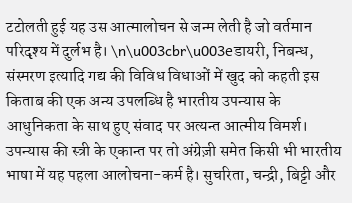टटोलती हुई यह उस आत्मालोचन से जन्म लेती है जो वर्तमान परिदृश्य में दुर्लभ है। \n\u003cbr\u003eडायरी, निबन्ध, संस्मरण इत्यादि गद्य की विविध विधाओं में खुद को कहती इस किताब की एक अन्य उपलब्धि है भारतीय उपन्यास के आधुनिकता के साथ हुए संवाद पर अत्यन्त आत्मीय विमर्श। उपन्यास की स्त्री के एकान्त पर तो अंग्रेज़ी समेत किसी भी भारतीय भाषा में यह पहला आलोचना-कर्म है। सुचरिता, चन्द्री, बिट्टी और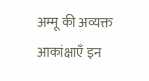अम्मू की अव्यक्त आकांक्षाएँ इन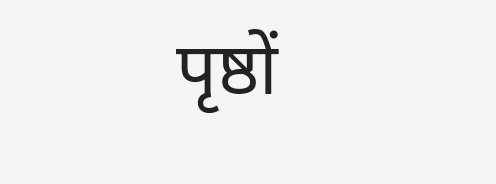पृष्ठों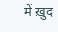में ख़ुद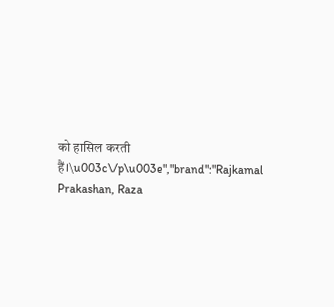को हासिल करती हैं।\u003c\/p\u003e","brand":"Rajkamal Prakashan, Raza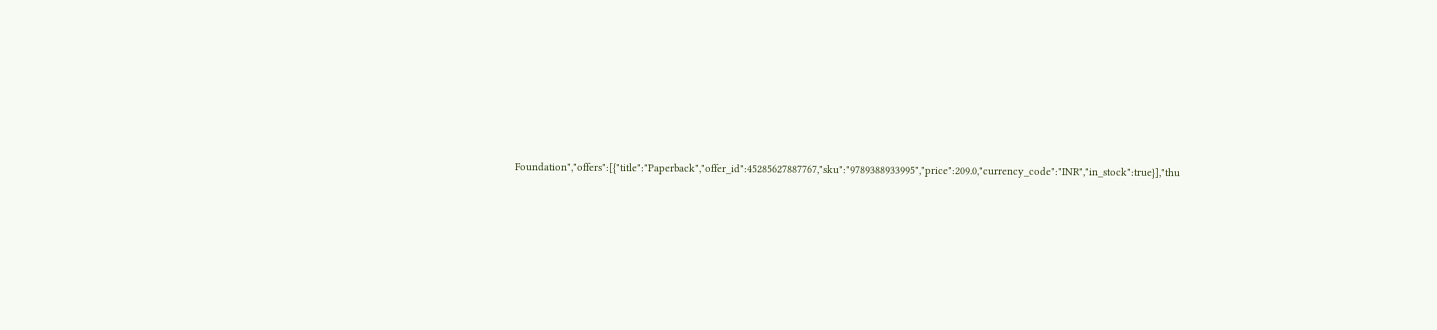Foundation","offers":[{"title":"Paperback","offer_id":45285627887767,"sku":"9789388933995","price":209.0,"currency_code":"INR","in_stock":true}],"thu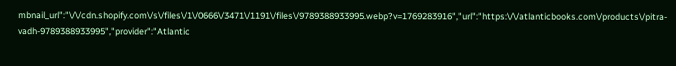mbnail_url":"\/\/cdn.shopify.com\/s\/files\/1\/0666\/3471\/1191\/files\/9789388933995.webp?v=1769283916","url":"https:\/\/atlanticbooks.com\/products\/pitra-vadh-9789388933995","provider":"Atlantic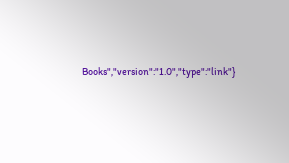Books","version":"1.0","type":"link"}